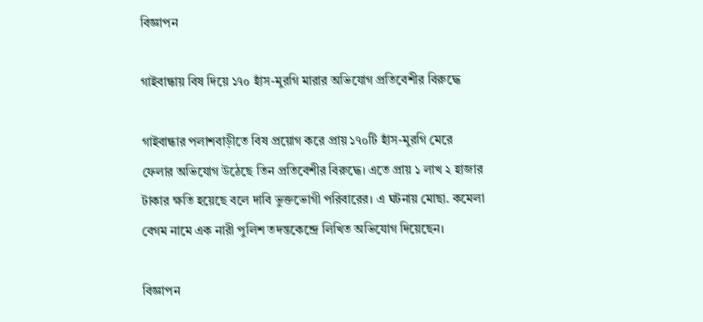বিজ্ঞাপন

গাইবান্ধায় বিষ দিয়ে ১৭০ হাঁস-মুরগি মারার অভিযোগ প্রতিবেশীর বিরুদ্ধে

গাইবান্ধার পলাশবাড়ীতে বিষ প্রয়োগ করে প্রায় ১৭০টি হাঁস-মুরগি মেরে ফেলার অভিযোগ উঠেছে তিন প্রতিবেশীর বিরুদ্ধে। এতে প্রায় ১ লাখ ২ হাজার টাকার ক্ষতি হয়েছে বলে দাবি ভুক্তভোগী পরিবারের। এ ঘটনায় মোছা. কমেলা বেগম নামে এক নারী পুলিশ তদন্তকেন্দ্রে লিখিত অভিযোগ দিয়েছেন।

বিজ্ঞাপন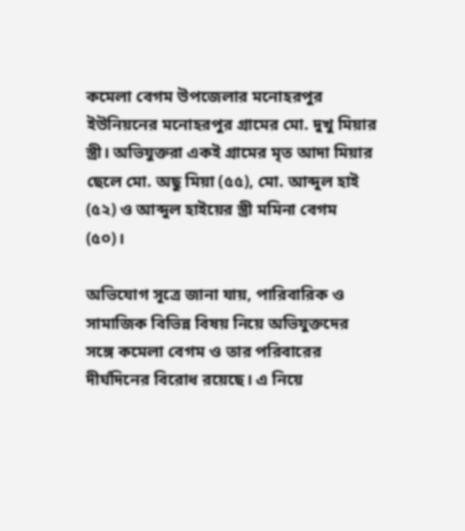কমেলা বেগম উপজেলার মনোহরপুর ইউনিয়নের মনোহরপুর গ্রামের মো. দুখু মিয়ার স্ত্রী। অভিযুক্তরা একই গ্রামের মৃত আদা মিয়ার ছেলে মো. অছু মিয়া (৫৫), মো. আব্দুল হাই (৫২) ও আব্দুল হাইয়ের স্ত্রী মমিনা বেগম (৫০)।

অভিযোগ সূত্রে জানা যায়, পারিবারিক ও সামাজিক বিভিন্ন বিষয় নিয়ে অভিযুক্তদের সঙ্গে কমেলা বেগম ও তার পরিবারের দীর্ঘদিনের বিরোধ রয়েছে। এ নিয়ে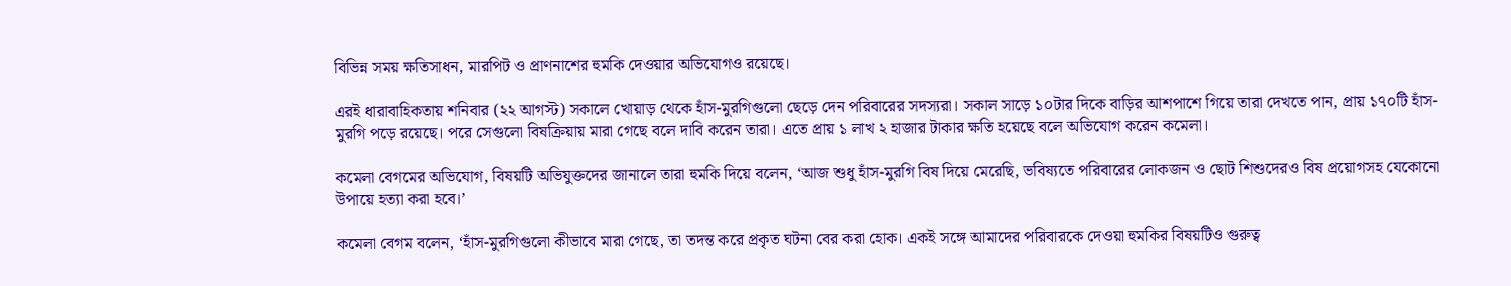বিভিন্ন সময় ক্ষতিসাধন, মারপিট ও প্রাণনাশের হুমকি দেওয়ার অভিযোগও রয়েছে।

এরই ধারাবাহিকতায় শনিবার (২২ আগস্ট) সকালে খোয়াড় থেকে হাঁস-মুরগিগুলো ছেড়ে দেন পরিবারের সদস্যরা। সকাল সাড়ে ১০টার দিকে বাড়ির আশপাশে গিয়ে তারা দেখতে পান, প্রায় ১৭০টি হাঁস-মুরগি পড়ে রয়েছে। পরে সেগুলো বিষক্রিয়ায় মারা গেছে বলে দাবি করেন তারা। এতে প্রায় ১ লাখ ২ হাজার টাকার ক্ষতি হয়েছে বলে অভিযোগ করেন কমেলা।

কমেলা বেগমের অভিযোগ, বিষয়টি অভিযুক্তদের জানালে তারা হুমকি দিয়ে বলেন, ‘আজ শুধু হাঁস-মুরগি বিষ দিয়ে মেরেছি, ভবিষ্যতে পরিবারের লোকজন ও ছোট শিশুদেরও বিষ প্রয়োগসহ যেকোনো উপায়ে হত্যা করা হবে।’

কমেলা বেগম বলেন, ‘হাঁস-মুরগিগুলো কীভাবে মারা গেছে, তা তদন্ত করে প্রকৃত ঘটনা বের করা হোক। একই সঙ্গে আমাদের পরিবারকে দেওয়া হুমকির বিষয়টিও গুরুত্ব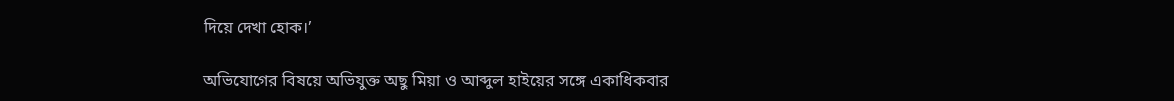দিয়ে দেখা হোক।’

অভিযোগের বিষয়ে অভিযুক্ত অছু মিয়া ও আব্দুল হাইয়ের সঙ্গে একাধিকবার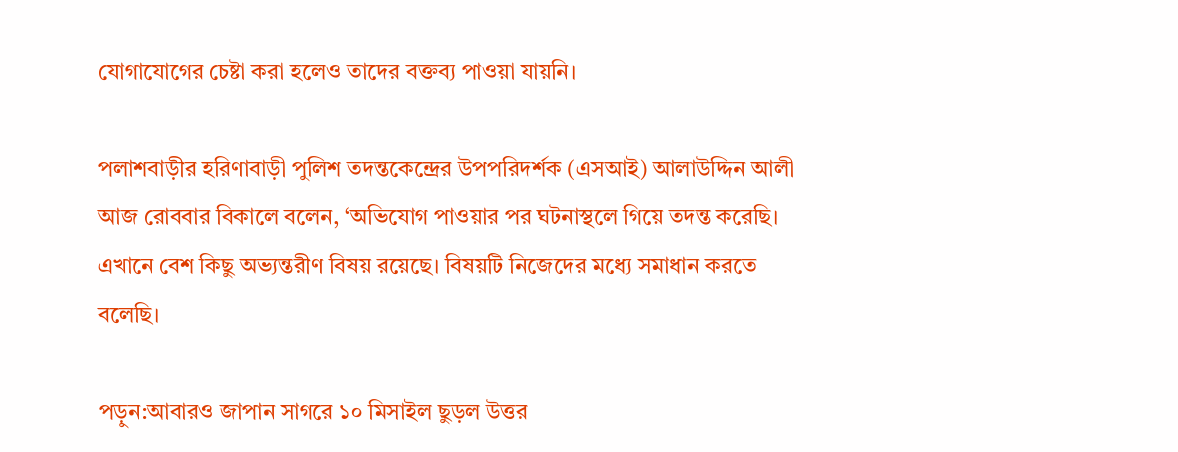যোগাযোগের চেষ্টা করা হলেও তাদের বক্তব্য পাওয়া যায়নি।

পলাশবাড়ীর হরিণাবাড়ী পুলিশ তদন্তকেন্দ্রের উপপরিদর্শক (এসআই) আলাউদ্দিন আলী আজ রোববার বিকালে বলেন, ‘অভিযোগ পাওয়ার পর ঘটনাস্থলে গিয়ে তদন্ত করেছি। এখানে বেশ কিছু অভ্যন্তরীণ বিষয় রয়েছে। বিষয়টি নিজেদের মধ্যে সমাধান করতে বলেছি।

পড়ুন:আবারও জাপান সাগরে ১০ মিসাইল ছুড়ল উত্তর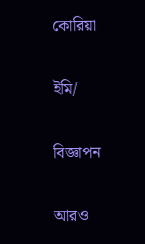কোরিয়া

ইমি/

বিজ্ঞাপন

আরও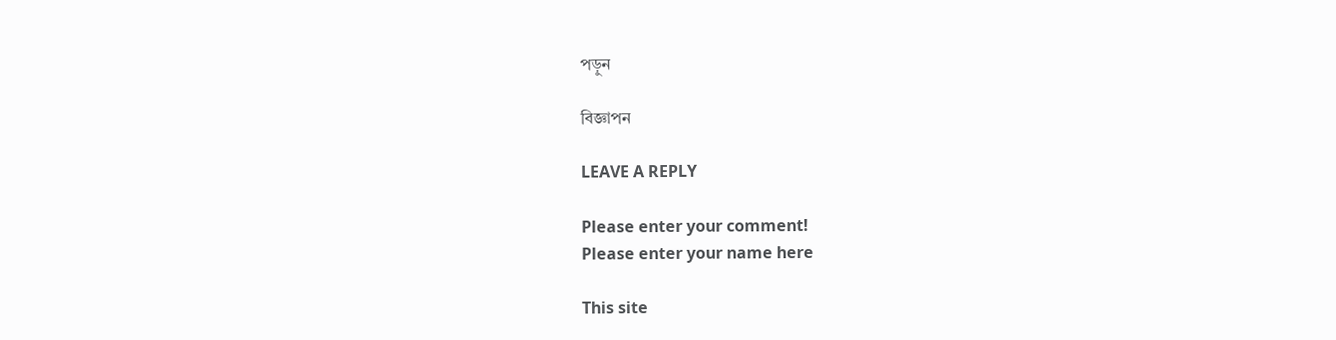পড়ুন

বিজ্ঞাপন

LEAVE A REPLY

Please enter your comment!
Please enter your name here

This site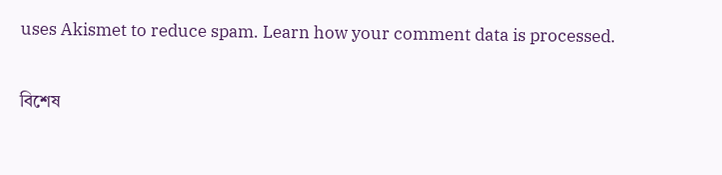uses Akismet to reduce spam. Learn how your comment data is processed.

বিশেষ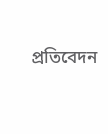প্রতিবেদন